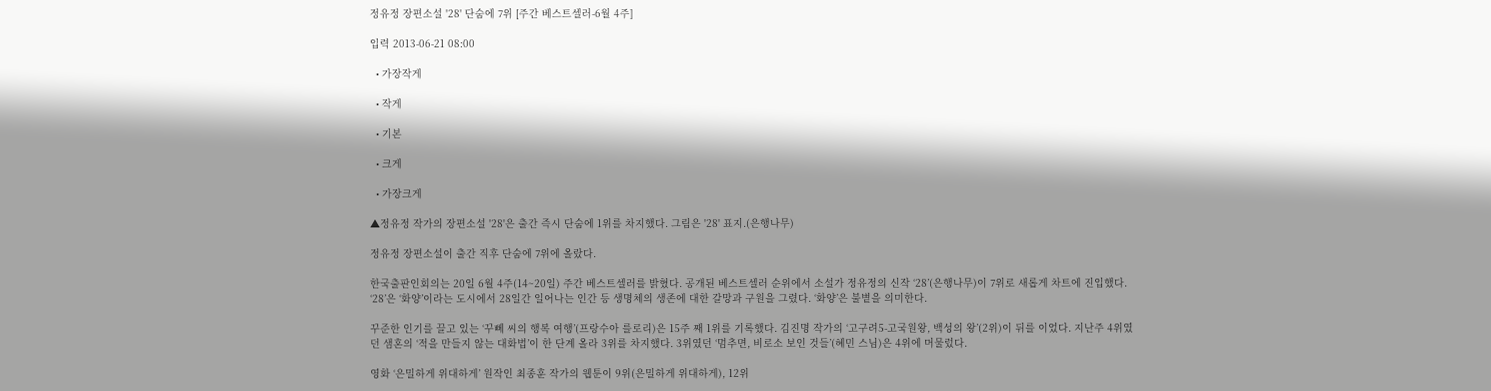정유정 장편소설 '28' 단숨에 7위 [주간 베스트셀러-6월 4주]

입력 2013-06-21 08:00

  • 가장작게

  • 작게

  • 기본

  • 크게

  • 가장크게

▲정유정 작가의 장편소설 '28'은 출간 즉시 단숨에 1위를 차지했다. 그림은 '28' 표지.(은행나무)

정유정 장편소설이 출간 직후 단숨에 7위에 올랐다.

한국출판인회의는 20일 6월 4주(14~20일) 주간 베스트셀러를 밝혔다. 공개된 베스트셀러 순위에서 소설가 정유정의 신작 ‘28’(은행나무)이 7위로 새롭게 차트에 진입했다. ‘28’은 ‘화양’이라는 도시에서 28일간 일어나는 인간 등 생명체의 생존에 대한 갈망과 구원을 그렸다. ‘화양’은 불볕을 의미한다.

꾸준한 인기를 끌고 있는 ‘꾸뻬 씨의 행복 여행’(프랑수아 를로리)은 15주 째 1위를 기록했다. 김진명 작가의 ‘고구려5-고국원왕, 백성의 왕’(2위)이 뒤를 이었다. 지난주 4위였던 샘혼의 ‘적을 만들지 않는 대화법’이 한 단계 올라 3위를 차지했다. 3위였던 ‘멈추면, 비로소 보인 것들’(혜민 스님)은 4위에 머물렀다.

영화 ‘은밀하게 위대하게’ 원작인 최종훈 작가의 웹툰이 9위(은밀하게 위대하게), 12위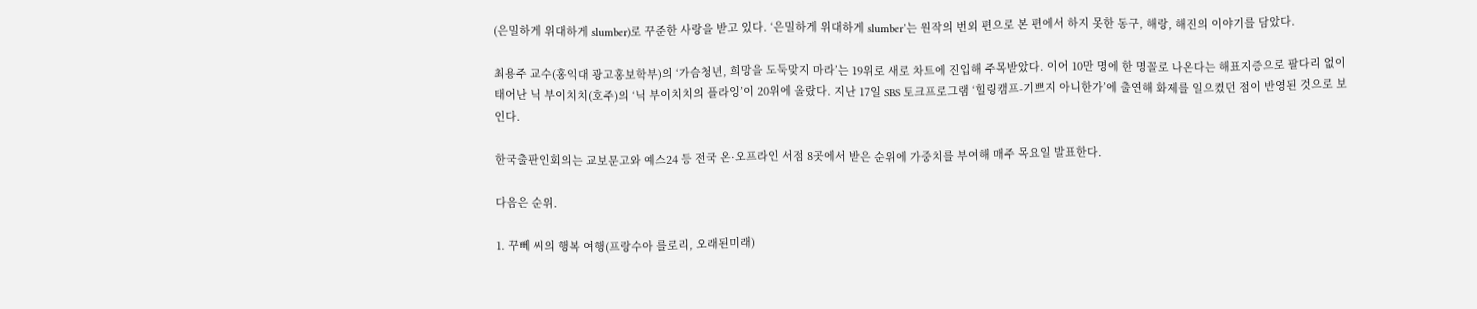(은밀하게 위대하게 slumber)로 꾸준한 사랑을 받고 있다. ‘은밀하게 위대하게 slumber’는 원작의 번외 편으로 본 편에서 하지 못한 동구, 해랑, 해진의 이야기를 담았다.

최용주 교수(홍익대 광고홍보학부)의 ‘가슴청년, 희망을 도둑맞지 마라’는 19위로 새로 차트에 진입해 주목받았다. 이어 10만 명에 한 명꼴로 나온다는 해표지증으로 팔다리 없이 태어난 닉 부이치치(호주)의 ‘닉 부이치치의 플라잉’이 20위에 올랐다. 지난 17일 SBS 토크프로그램 ‘힐링캠프-기쁘지 아니한가’에 출연해 화제를 일으켰던 점이 반영된 것으로 보인다.

한국출판인회의는 교보문고와 예스24 등 전국 온·오프라인 서점 8곳에서 받은 순위에 가중치를 부여해 매주 목요일 발표한다.

다음은 순위.

1. 꾸뻬 씨의 행복 여행(프랑수아 를로리, 오래된미래)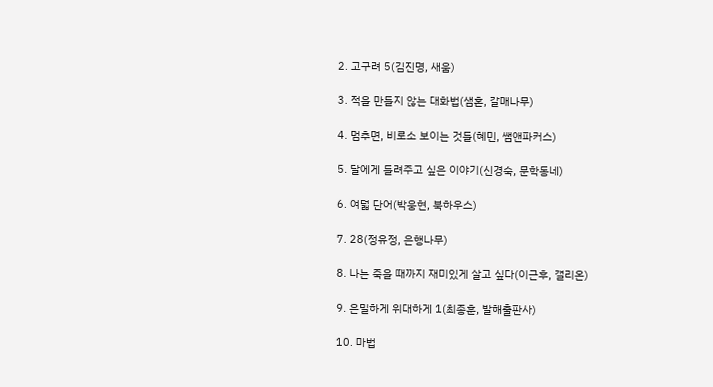2. 고구려 5(김진명, 새움)

3. 적을 만들지 않는 대화법(샘혼, 갈매나무)

4. 멈추면, 비로소 보이는 것들(혜민, 쌤앤파커스)

5. 달에게 들려주고 싶은 이야기(신경숙, 문학동네)

6. 여덟 단어(박웅현, 북하우스)

7. 28(정유정, 은행나무)

8. 나는 죽을 때까지 재미있게 살고 싶다(이근후, 갤리온)

9. 은밀하게 위대하게 1(최종훈, 발해출판사)

10. 마법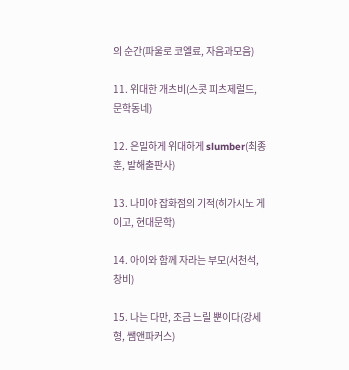의 순간(파울로 코엘료, 자음과모음)

11. 위대한 개츠비(스콧 피츠제럴드, 문학동네)

12. 은밀하게 위대하게 slumber(최종훈, 발해출판사)

13. 나미야 잡화점의 기적(히가시노 게이고, 현대문학)

14. 아이와 함께 자라는 부모(서천석, 창비)

15. 나는 다만, 조금 느릴 뿐이다(강세형, 쌤앤파커스)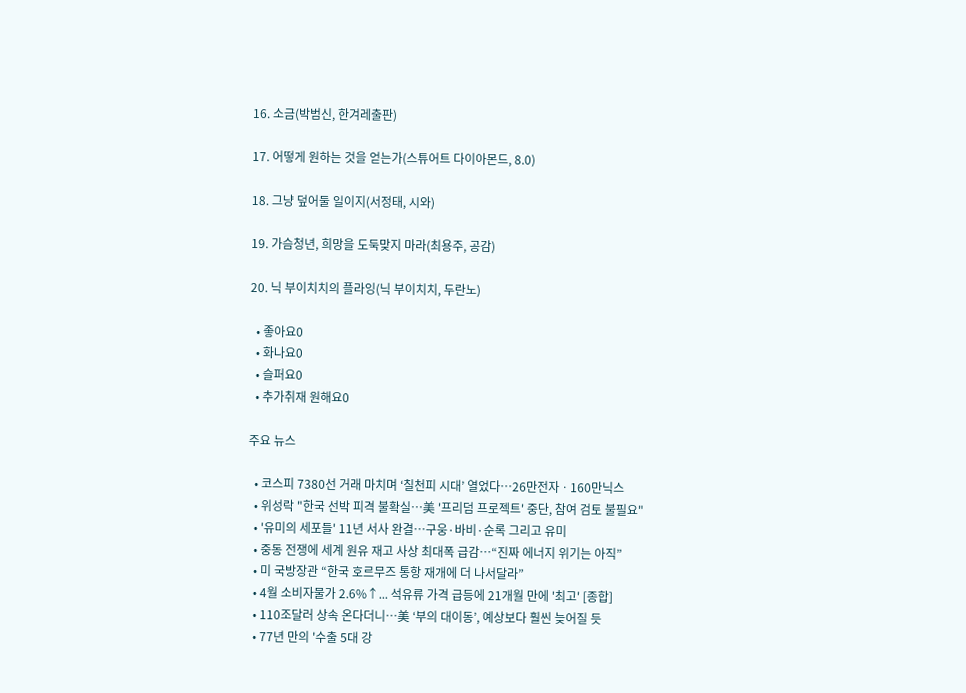16. 소금(박범신, 한겨레출판)

17. 어떻게 원하는 것을 얻는가(스튜어트 다이아몬드, 8.0)

18. 그냥 덮어둘 일이지(서정태, 시와)

19. 가슴청년, 희망을 도둑맞지 마라(최용주, 공감)

20. 닉 부이치치의 플라잉(닉 부이치치, 두란노)

  • 좋아요0
  • 화나요0
  • 슬퍼요0
  • 추가취재 원해요0

주요 뉴스

  • 코스피 7380선 거래 마치며 ‘칠천피 시대’ 열었다⋯26만전자ㆍ160만닉스
  • 위성락 "한국 선박 피격 불확실⋯美 '프리덤 프로젝트' 중단, 참여 검토 불필요"
  • '유미의 세포들' 11년 서사 완결…구웅·바비·순록 그리고 유미
  • 중동 전쟁에 세계 원유 재고 사상 최대폭 급감⋯“진짜 에너지 위기는 아직”
  • 미 국방장관 “한국 호르무즈 통항 재개에 더 나서달라”
  • 4월 소비자물가 2.6%↑... 석유류 가격 급등에 21개월 만에 '최고' [종합]
  • 110조달러 상속 온다더니…美 ‘부의 대이동’, 예상보다 훨씬 늦어질 듯
  • 77년 만의 '수출 5대 강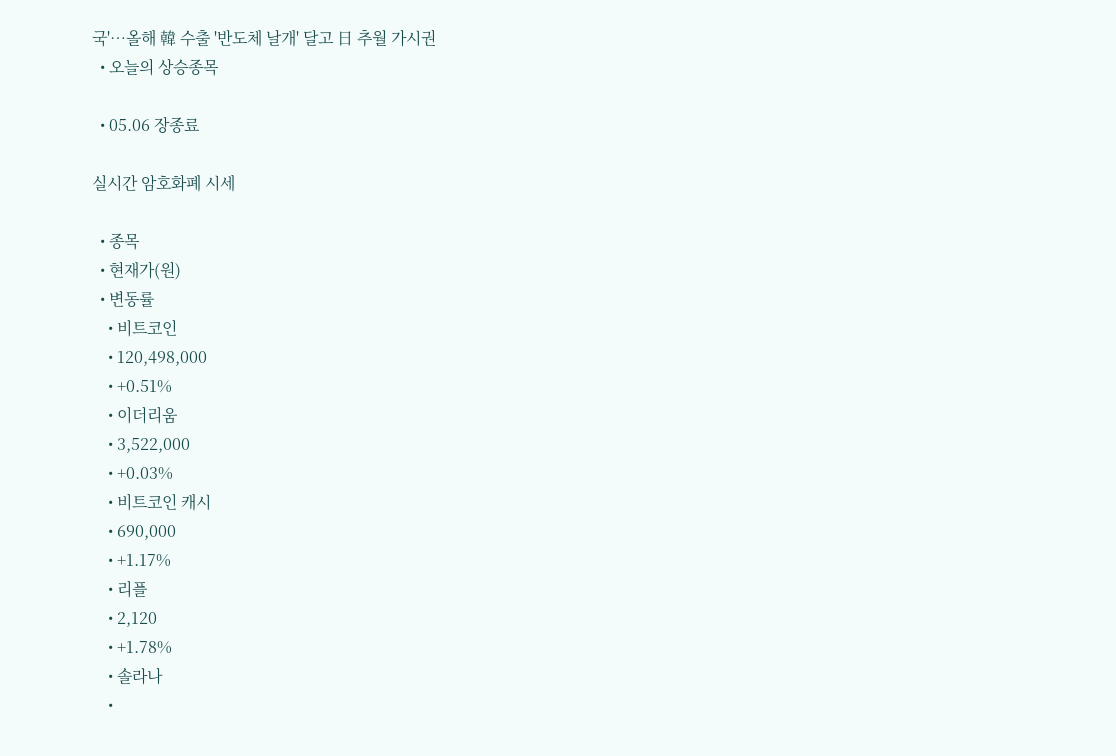국'⋯올해 韓 수출 '반도체 날개' 달고 日 추월 가시권
  • 오늘의 상승종목

  • 05.06 장종료

실시간 암호화폐 시세

  • 종목
  • 현재가(원)
  • 변동률
    • 비트코인
    • 120,498,000
    • +0.51%
    • 이더리움
    • 3,522,000
    • +0.03%
    • 비트코인 캐시
    • 690,000
    • +1.17%
    • 리플
    • 2,120
    • +1.78%
    • 솔라나
    •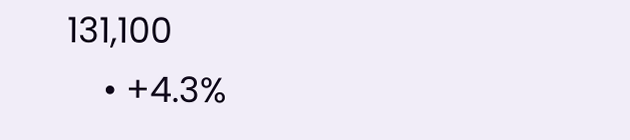131,100
    • +4.3%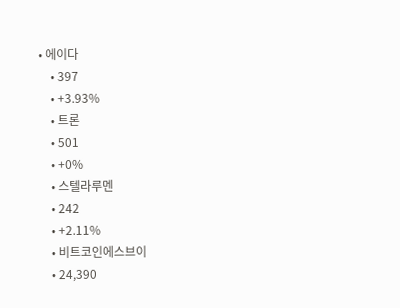• 에이다
    • 397
    • +3.93%
    • 트론
    • 501
    • +0%
    • 스텔라루멘
    • 242
    • +2.11%
    • 비트코인에스브이
    • 24,390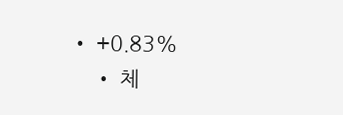• +0.83%
    • 체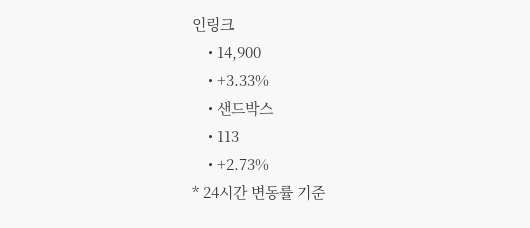인링크
    • 14,900
    • +3.33%
    • 샌드박스
    • 113
    • +2.73%
* 24시간 변동률 기준